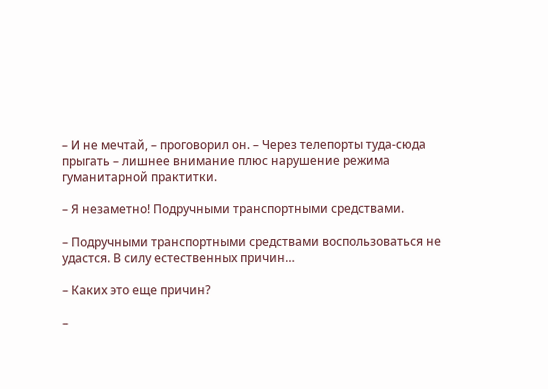– И не мечтай, – проговорил он. – Через телепорты туда-сюда прыгать – лишнее внимание плюс нарушение режима гуманитарной практитки.

– Я незаметно! Подручными транспортными средствами.

– Подручными транспортными средствами воспользоваться не удастся. В силу естественных причин…

– Каких это еще причин?

–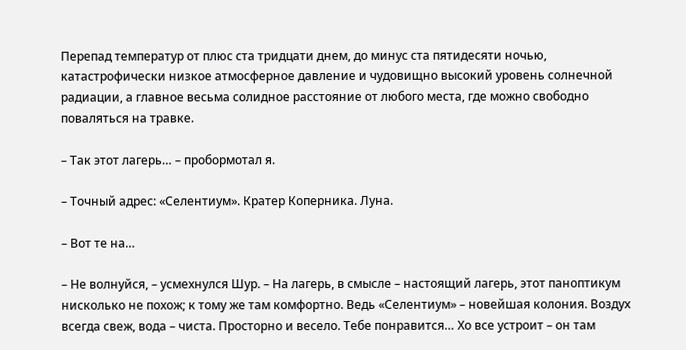Перепад температур от плюс ста тридцати днем, до минус ста пятидесяти ночью, катастрофически низкое атмосферное давление и чудовищно высокий уровень солнечной радиации, а главное весьма солидное расстояние от любого места, где можно свободно поваляться на травке.

– Так этот лагерь… – пробормотал я.

– Точный адрес: «Селентиум». Кратер Коперника. Луна.

– Вот те на…

– Не волнуйся, – усмехнулся Шур. – На лагерь, в смысле – настоящий лагерь, этот паноптикум нисколько не похож; к тому же там комфортно. Ведь «Селентиум» – новейшая колония. Воздух всегда свеж, вода – чиста. Просторно и весело. Тебе понравится… Хо все устроит – он там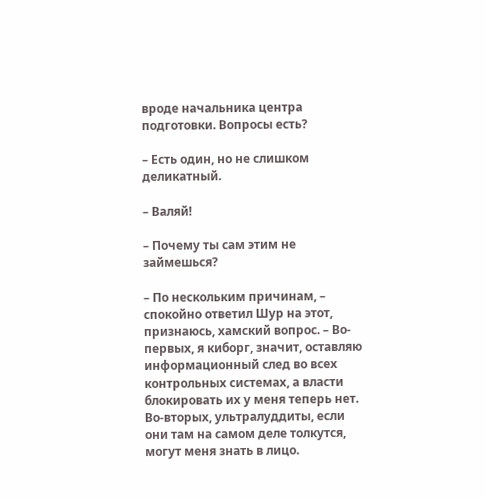вроде начальника центра подготовки. Вопросы есть?

– Есть один, но не слишком деликатный.

– Валяй!

– Почему ты сам этим не займешься?

– По нескольким причинам, – спокойно ответил Шур на этот, признаюсь, хамский вопрос. – Во-первых, я киборг, значит, оставляю информационный след во всех контрольных системах, а власти блокировать их у меня теперь нет. Во-вторых, ультралуддиты, если они там на самом деле толкутся, могут меня знать в лицо.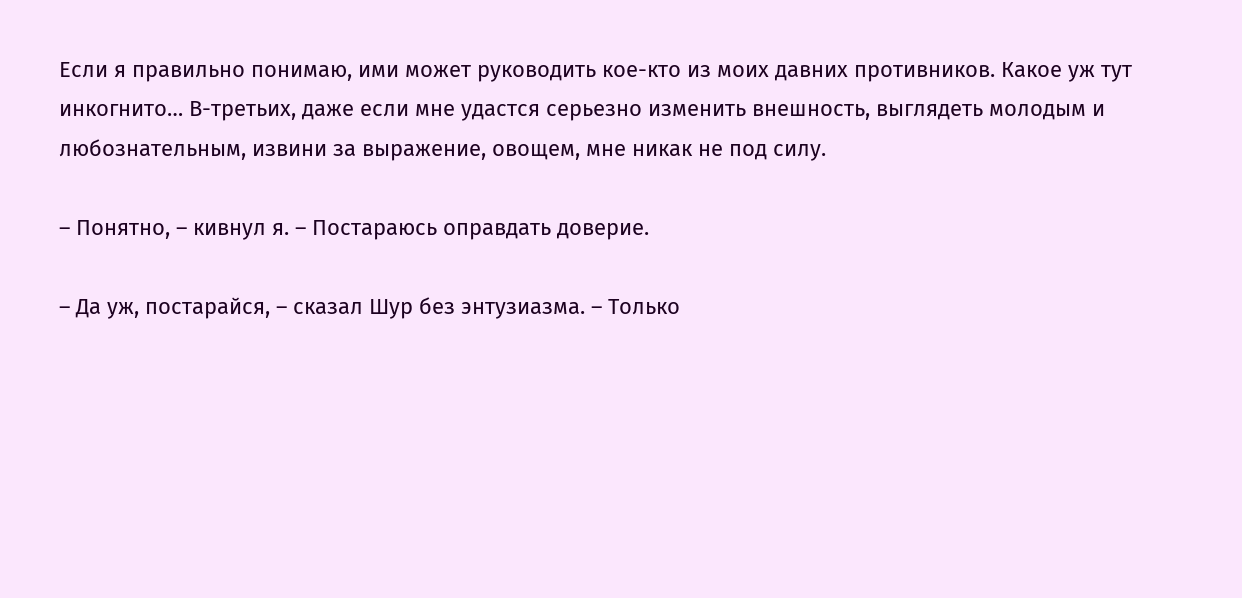Если я правильно понимаю, ими может руководить кое-кто из моих давних противников. Какое уж тут инкогнито… В-третьих, даже если мне удастся серьезно изменить внешность, выглядеть молодым и любознательным, извини за выражение, овощем, мне никак не под силу.

– Понятно, – кивнул я. – Постараюсь оправдать доверие.

– Да уж, постарайся, – сказал Шур без энтузиазма. – Только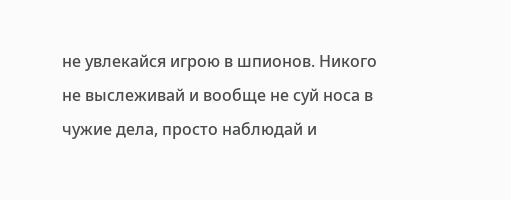не увлекайся игрою в шпионов. Никого не выслеживай и вообще не суй носа в чужие дела, просто наблюдай и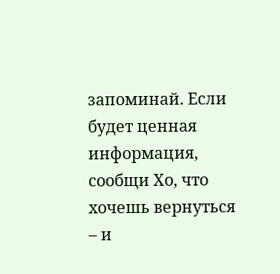запоминай. Если будет ценная информация, сообщи Хо, что хочешь вернуться – и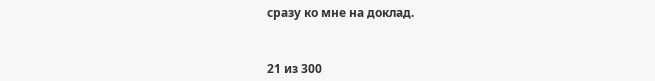сразу ко мне на доклад.



21 из 300